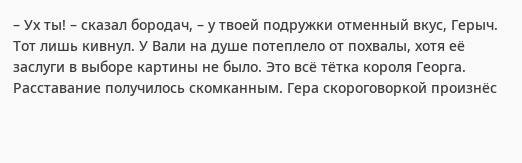– Ух ты! – сказал бородач, – у твоей подружки отменный вкус, Герыч.
Тот лишь кивнул. У Вали на душе потеплело от похвалы, хотя её заслуги в выборе картины не было. Это всё тётка короля Георга.
Расставание получилось скомканным. Гера скороговоркой произнёс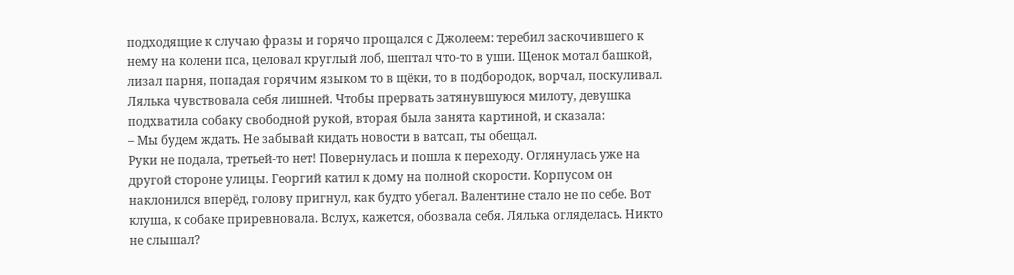подходящие к случаю фразы и горячо прощался с Джолеем: теребил заскочившего к нему на колени пса, целовал круглый лоб, шептал что-то в уши. Щенок мотал башкой, лизал парня, попадая горячим языком то в щёки, то в подбородок, ворчал, поскуливал. Лялька чувствовала себя лишней. Чтобы прервать затянувшуюся милоту, девушка подхватила собаку свободной рукой, вторая была занята картиной, и сказала:
– Мы будем ждать. Не забывай кидать новости в ватсап, ты обещал.
Руки не подала, третьей-то нет! Повернулась и пошла к переходу. Оглянулась уже на другой стороне улицы. Георгий катил к дому на полной скорости. Корпусом он наклонился вперёд, голову пригнул, как будто убегал. Валентине стало не по себе. Вот клуша, к собаке приревновала. Вслух, кажется, обозвала себя. Лялька огляделась. Никто не слышал?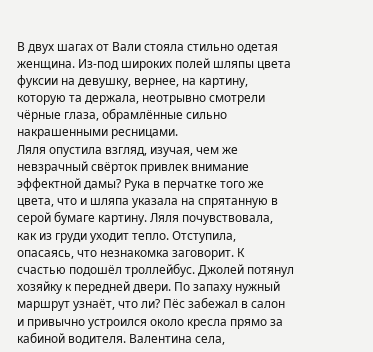В двух шагах от Вали стояла стильно одетая женщина. Из-под широких полей шляпы цвета фуксии на девушку, вернее, на картину, которую та держала, неотрывно смотрели чёрные глаза, обрамлённые сильно накрашенными ресницами.
Ляля опустила взгляд, изучая, чем же невзрачный свёрток привлек внимание эффектной дамы? Рука в перчатке того же цвета, что и шляпа указала на спрятанную в серой бумаге картину. Ляля почувствовала, как из груди уходит тепло. Отступила, опасаясь, что незнакомка заговорит. К счастью подошёл троллейбус. Джолей потянул хозяйку к передней двери. По запаху нужный маршрут узнаёт, что ли? Пёс забежал в салон и привычно устроился около кресла прямо за кабиной водителя. Валентина села,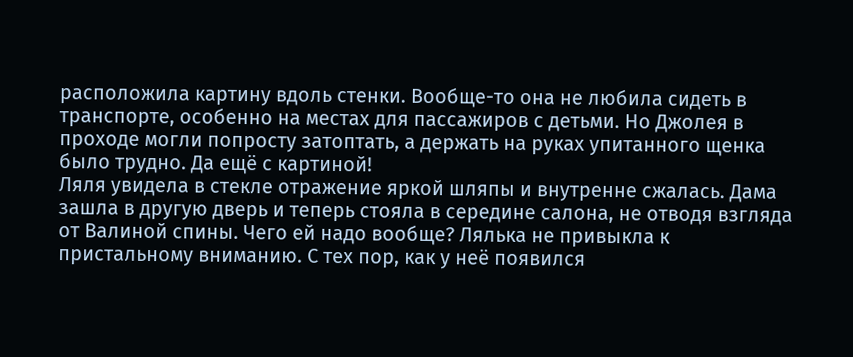расположила картину вдоль стенки. Вообще-то она не любила сидеть в транспорте, особенно на местах для пассажиров с детьми. Но Джолея в проходе могли попросту затоптать, а держать на руках упитанного щенка было трудно. Да ещё с картиной!
Ляля увидела в стекле отражение яркой шляпы и внутренне сжалась. Дама зашла в другую дверь и теперь стояла в середине салона, не отводя взгляда от Валиной спины. Чего ей надо вообще? Лялька не привыкла к пристальному вниманию. С тех пор, как у неё появился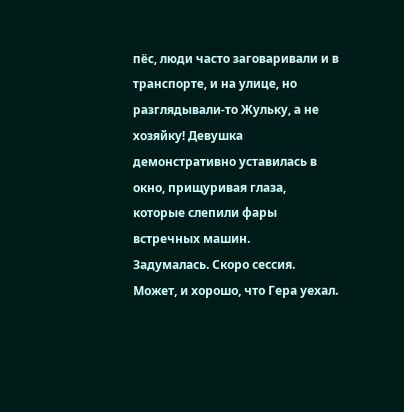пёс, люди часто заговаривали и в транспорте, и на улице, но разглядывали-то Жульку, а не хозяйку! Девушка демонстративно уставилась в окно, прищуривая глаза, которые слепили фары встречных машин.
Задумалась. Скоро сессия. Может, и хорошо, что Гера уехал.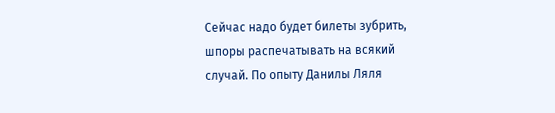Сейчас надо будет билеты зубрить, шпоры распечатывать на всякий случай. По опыту Данилы Ляля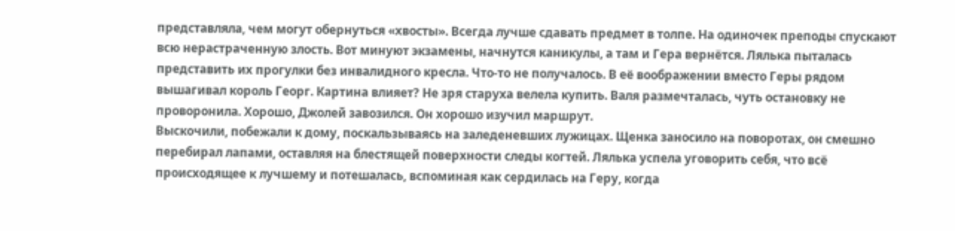представляла, чем могут обернуться «хвосты». Всегда лучше сдавать предмет в толпе. На одиночек преподы спускают всю нерастраченную злость. Вот минуют экзамены, начнутся каникулы, а там и Гера вернётся. Лялька пыталась представить их прогулки без инвалидного кресла. Что-то не получалось. В её воображении вместо Геры рядом вышагивал король Георг. Картина влияет? Не зря старуха велела купить. Валя размечталась, чуть остановку не проворонила. Хорошо, Джолей завозился. Он хорошо изучил маршрут.
Выскочили, побежали к дому, поскальзываясь на заледеневших лужицах. Щенка заносило на поворотах, он смешно перебирал лапами, оставляя на блестящей поверхности следы когтей. Лялька успела уговорить себя, что всё происходящее к лучшему и потешалась, вспоминая как сердилась на Геру, когда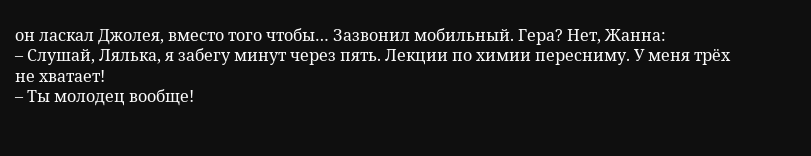он ласкал Джолея, вместо того чтобы… Зазвонил мобильный. Гера? Нет, Жанна:
– Слушай, Лялька, я забегу минут через пять. Лекции по химии пересниму. У меня трёх не хватает!
– Ты молодец вообще!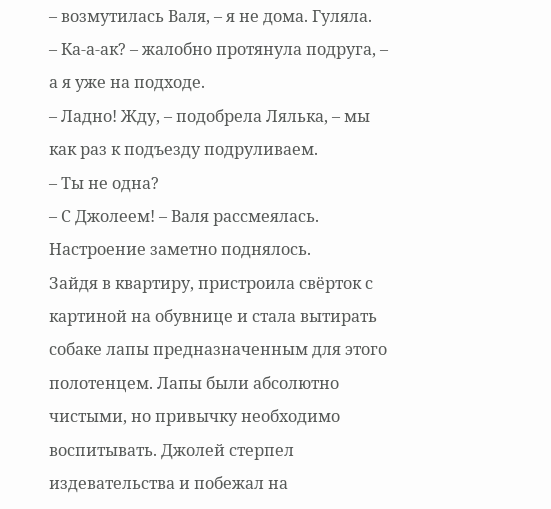– возмутилась Валя, – я не дома. Гуляла.
– Ка-а-ак? – жалобно протянула подруга, – а я уже на подходе.
– Ладно! Жду, – подобрела Лялька, – мы как раз к подъезду подруливаем.
– Ты не одна?
– С Джолеем! – Валя рассмеялась. Настроение заметно поднялось.
Зайдя в квартиру, пристроила свёрток с картиной на обувнице и стала вытирать собаке лапы предназначенным для этого полотенцем. Лапы были абсолютно чистыми, но привычку необходимо воспитывать. Джолей стерпел издевательства и побежал на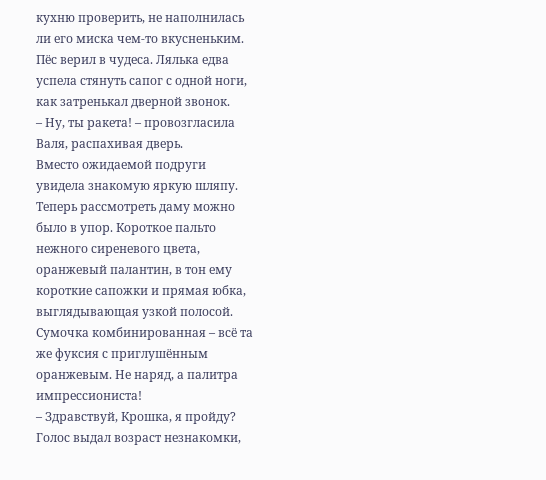кухню проверить, не наполнилась ли его миска чем-то вкусненьким. Пёс верил в чудеса. Лялька едва успела стянуть сапог с одной ноги, как затренькал дверной звонок.
– Ну, ты ракета! – провозгласила Валя, распахивая дверь.
Вместо ожидаемой подруги увидела знакомую яркую шляпу. Теперь рассмотреть даму можно было в упор. Короткое пальто нежного сиреневого цвета, оранжевый палантин, в тон ему короткие сапожки и прямая юбка, выглядывающая узкой полосой. Сумочка комбинированная – всё та же фуксия с приглушённым оранжевым. Не наряд, а палитра импрессиониста!
– Здравствуй, Крошка, я пройду?
Голос выдал возраст незнакомки,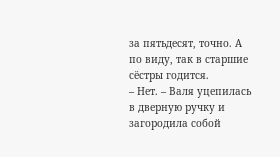за пятьдесят, точно. А по виду, так в старшие сёстры годится.
– Нет. – Валя уцепилась в дверную ручку и загородила собой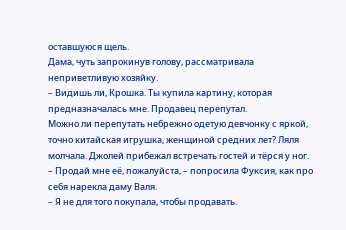оставшуюся щель.
Дама, чуть запрокинув голову, рассматривала неприветливую хозяйку.
– Видишь ли, Крошка. Ты купила картину, которая предназначалась мне. Продавец перепутал.
Можно ли перепутать небрежно одетую девчонку с яркой, точно китайская игрушка, женщиной средних лет? Ляля молчала. Джолей прибежал встречать гостей и тёрся у ног.
– Продай мне её, пожалуйста, – попросила Фуксия, как про себя нарекла даму Валя.
– Я не для того покупала, чтобы продавать.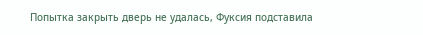Попытка закрыть дверь не удалась, Фуксия подставила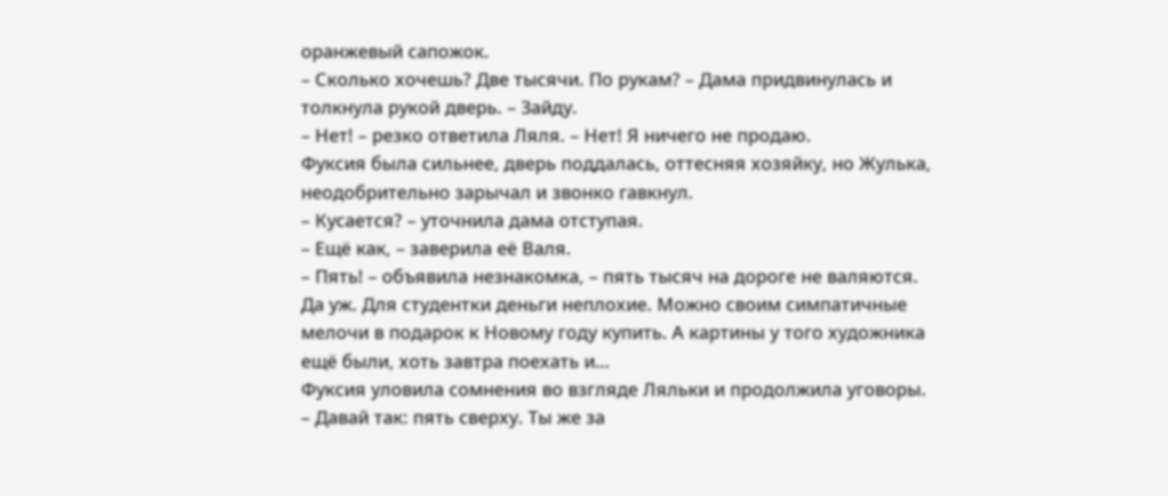оранжевый сапожок.
– Сколько хочешь? Две тысячи. По рукам? – Дама придвинулась и толкнула рукой дверь. – Зайду.
– Нет! – резко ответила Ляля. – Нет! Я ничего не продаю.
Фуксия была сильнее, дверь поддалась, оттесняя хозяйку, но Жулька, неодобрительно зарычал и звонко гавкнул.
– Кусается? – уточнила дама отступая.
– Ещё как, – заверила её Валя.
– Пять! – объявила незнакомка, – пять тысяч на дороге не валяются.
Да уж. Для студентки деньги неплохие. Можно своим симпатичные мелочи в подарок к Новому году купить. А картины у того художника ещё были, хоть завтра поехать и…
Фуксия уловила сомнения во взгляде Ляльки и продолжила уговоры.
– Давай так: пять сверху. Ты же за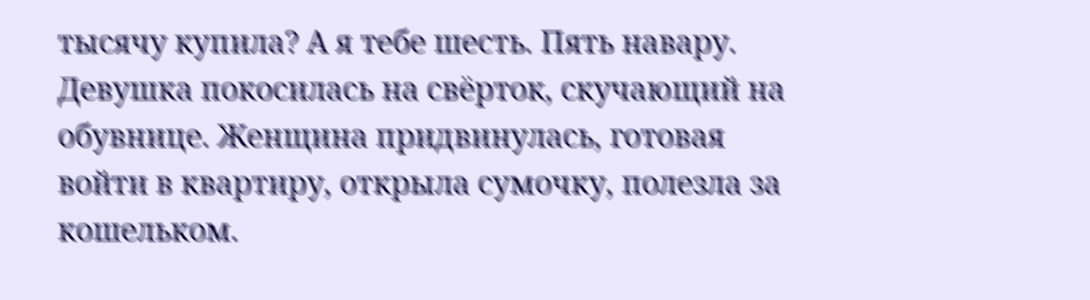тысячу купила? А я тебе шесть. Пять навару.
Девушка покосилась на свёрток, скучающий на обувнице. Женщина придвинулась, готовая войти в квартиру, открыла сумочку, полезла за кошельком.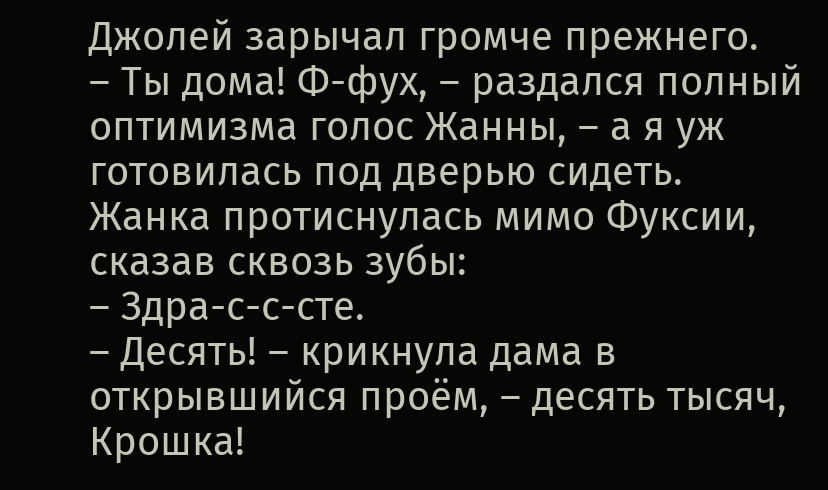Джолей зарычал громче прежнего.
– Ты дома! Ф-фух, – раздался полный оптимизма голос Жанны, – а я уж готовилась под дверью сидеть.
Жанка протиснулась мимо Фуксии, сказав сквозь зубы:
– Здра-с-с-сте.
– Десять! – крикнула дама в открывшийся проём, – десять тысяч, Крошка!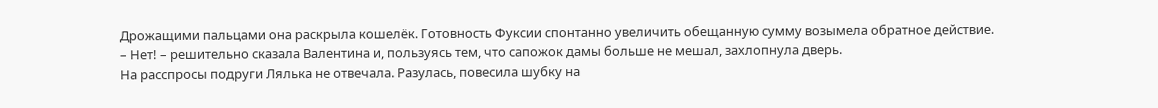Дрожащими пальцами она раскрыла кошелёк. Готовность Фуксии спонтанно увеличить обещанную сумму возымела обратное действие.
– Нет! – решительно сказала Валентина и, пользуясь тем, что сапожок дамы больше не мешал, захлопнула дверь.
На расспросы подруги Лялька не отвечала. Разулась, повесила шубку на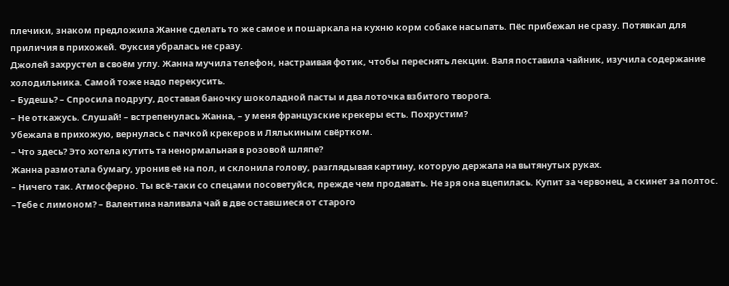плечики, знаком предложила Жанне сделать то же самое и пошаркала на кухню корм собаке насыпать. Пёс прибежал не сразу. Потявкал для приличия в прихожей. Фуксия убралась не сразу.
Джолей захрустел в своём углу. Жанна мучила телефон, настраивая фотик, чтобы переснять лекции. Валя поставила чайник, изучила содержание холодильника. Самой тоже надо перекусить.
– Будешь? – Спросила подругу, доставая баночку шоколадной пасты и два лоточка взбитого творога.
– Не откажусь. Слушай! – встрепенулась Жанна, – у меня французские крекеры есть. Похрустим?
Убежала в прихожую, вернулась с пачкой крекеров и Лялькиным свёртком.
– Что здесь? Это хотела кутить та ненормальная в розовой шляпе?
Жанна размотала бумагу, уронив её на пол, и склонила голову, разглядывая картину, которую держала на вытянутых руках.
– Ничего так. Атмосферно. Ты всё-таки со спецами посоветуйся, прежде чем продавать. Не зря она вцепилась. Купит за червонец, а скинет за полтос.
–Тебе с лимоном? – Валентина наливала чай в две оставшиеся от старого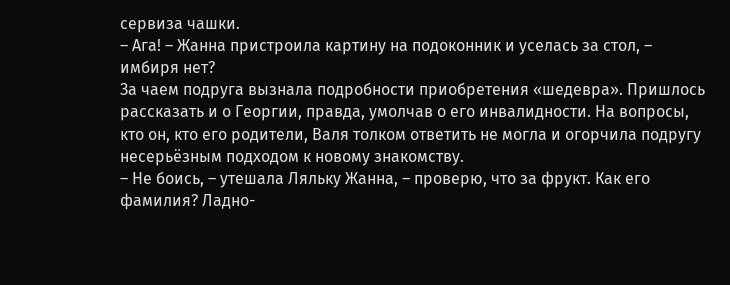сервиза чашки.
– Ага! – Жанна пристроила картину на подоконник и уселась за стол, – имбиря нет?
За чаем подруга вызнала подробности приобретения «шедевра». Пришлось рассказать и о Георгии, правда, умолчав о его инвалидности. На вопросы, кто он, кто его родители, Валя толком ответить не могла и огорчила подругу несерьёзным подходом к новому знакомству.
– Не боись, – утешала Ляльку Жанна, – проверю, что за фрукт. Как его фамилия? Ладно-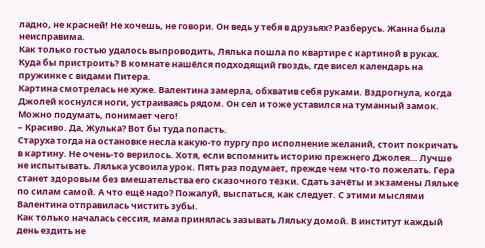ладно, не красней! Не хочешь, не говори. Он ведь у тебя в друзьях? Разберусь. Жанна была неисправима.
Как только гостью удалось выпроводить, Лялька пошла по квартире с картиной в руках. Куда бы пристроить? В комнате нашёлся подходящий гвоздь, где висел календарь на пружинке с видами Питера.
Картина смотрелась не хуже. Валентина замерла, обхватив себя руками. Вздрогнула, когда Джолей коснулся ноги, устраиваясь рядом. Он сел и тоже уставился на туманный замок. Можно подумать, понимает чего!
– Красиво. Да, Жулька? Вот бы туда попасть.
Старуха тогда на остановке несла какую-то пургу про исполнение желаний, стоит покричать в картину. Не очень-то верилось. Хотя, если вспомнить историю прежнего Джолея… Лучше не испытывать. Лялька усвоила урок. Пять раз подумает, прежде чем что-то пожелать. Гера станет здоровым без вмешательства его сказочного тёзки. Сдать зачёты и экзамены Ляльке по силам самой. А что ещё надо? Пожалуй, выспаться, как следует. С этими мыслями Валентина отправилась чистить зубы.
Как только началась сессия, мама принялась зазывать Ляльку домой. В институт каждый день ездить не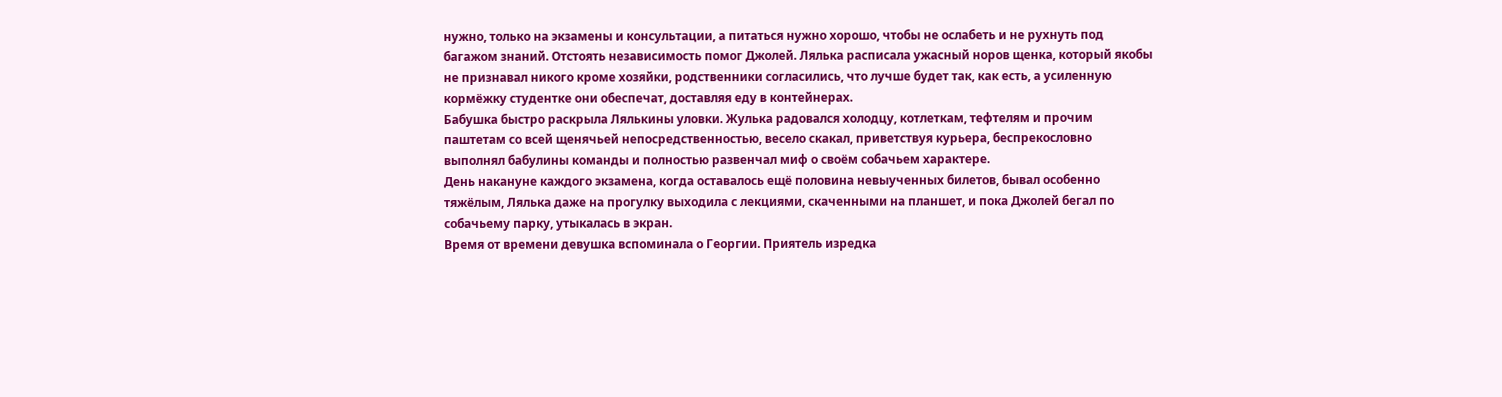нужно, только на экзамены и консультации, а питаться нужно хорошо, чтобы не ослабеть и не рухнуть под багажом знаний. Отстоять независимость помог Джолей. Лялька расписала ужасный норов щенка, который якобы не признавал никого кроме хозяйки, родственники согласились, что лучше будет так, как есть, а усиленную кормёжку студентке они обеспечат, доставляя еду в контейнерах.
Бабушка быстро раскрыла Лялькины уловки. Жулька радовался холодцу, котлеткам, тефтелям и прочим паштетам со всей щенячьей непосредственностью, весело скакал, приветствуя курьера, беспрекословно выполнял бабулины команды и полностью развенчал миф о своём собачьем характере.
День накануне каждого экзамена, когда оставалось ещё половина невыученных билетов, бывал особенно тяжёлым, Лялька даже на прогулку выходила с лекциями, скаченными на планшет, и пока Джолей бегал по собачьему парку, утыкалась в экран.
Время от времени девушка вспоминала о Георгии. Приятель изредка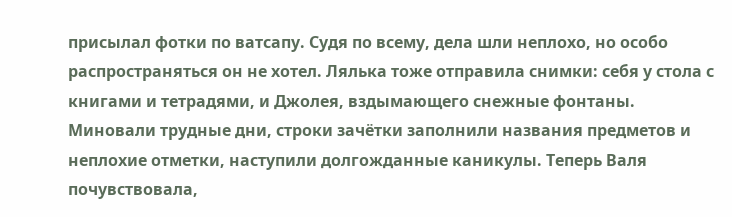присылал фотки по ватсапу. Судя по всему, дела шли неплохо, но особо распространяться он не хотел. Лялька тоже отправила снимки: себя у стола с книгами и тетрадями, и Джолея, вздымающего снежные фонтаны.
Миновали трудные дни, строки зачётки заполнили названия предметов и неплохие отметки, наступили долгожданные каникулы. Теперь Валя почувствовала,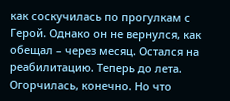как соскучилась по прогулкам с Герой. Однако он не вернулся, как обещал – через месяц. Остался на реабилитацию. Теперь до лета. Огорчилась, конечно. Но что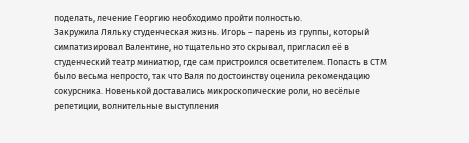поделать, лечение Георгию необходимо пройти полностью.
Закружила Ляльку студенческая жизнь. Игорь – парень из группы, который симпатизировал Валентине, но тщательно это скрывал, пригласил её в студенческий театр миниатюр, где сам пристроился осветителем. Попасть в СТМ было весьма непросто, так что Валя по достоинству оценила рекомендацию сокурсника. Новенькой доставались микроскопические роли, но весёлые репетиции, волнительные выступления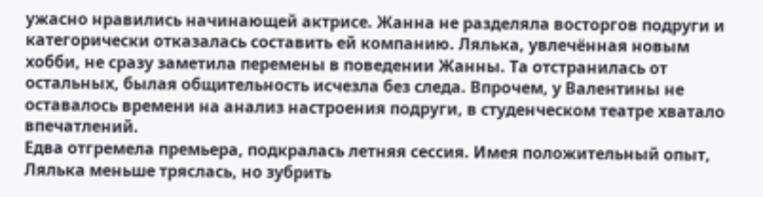ужасно нравились начинающей актрисе. Жанна не разделяла восторгов подруги и категорически отказалась составить ей компанию. Лялька, увлечённая новым хобби, не сразу заметила перемены в поведении Жанны. Та отстранилась от остальных, былая общительность исчезла без следа. Впрочем, у Валентины не оставалось времени на анализ настроения подруги, в студенческом театре хватало впечатлений.
Едва отгремела премьера, подкралась летняя сессия. Имея положительный опыт, Лялька меньше тряслась, но зубрить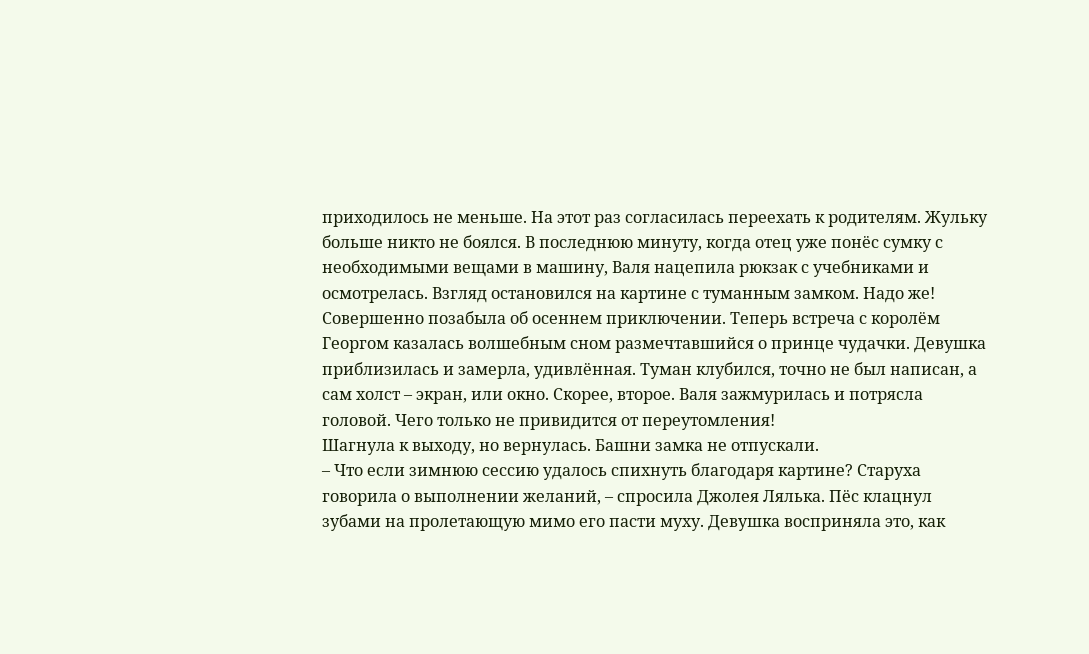приходилось не меньше. На этот раз согласилась переехать к родителям. Жульку больше никто не боялся. В последнюю минуту, когда отец уже понёс сумку с необходимыми вещами в машину, Валя нацепила рюкзак с учебниками и осмотрелась. Взгляд остановился на картине с туманным замком. Надо же! Совершенно позабыла об осеннем приключении. Теперь встреча с королём Георгом казалась волшебным сном размечтавшийся о принце чудачки. Девушка приблизилась и замерла, удивлённая. Туман клубился, точно не был написан, а сам холст – экран, или окно. Скорее, второе. Валя зажмурилась и потрясла головой. Чего только не привидится от переутомления!
Шагнула к выходу, но вернулась. Башни замка не отпускали.
– Что если зимнюю сессию удалось спихнуть благодаря картине? Старуха говорила о выполнении желаний, – спросила Джолея Лялька. Пёс клацнул зубами на пролетающую мимо его пасти муху. Девушка восприняла это, как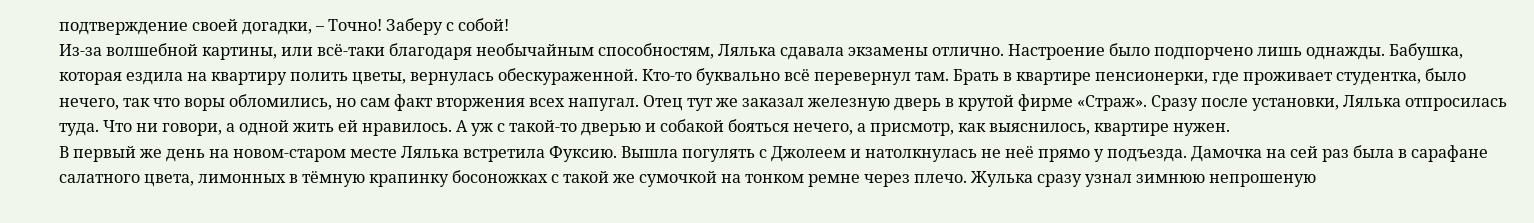подтверждение своей догадки, – Точно! Заберу с собой!
Из-за волшебной картины, или всё-таки благодаря необычайным способностям, Лялька сдавала экзамены отлично. Настроение было подпорчено лишь однажды. Бабушка, которая ездила на квартиру полить цветы, вернулась обескураженной. Кто-то буквально всё перевернул там. Брать в квартире пенсионерки, где проживает студентка, было нечего, так что воры обломились, но сам факт вторжения всех напугал. Отец тут же заказал железную дверь в крутой фирме «Страж». Сразу после установки, Лялька отпросилась туда. Что ни говори, а одной жить ей нравилось. А уж с такой-то дверью и собакой бояться нечего, а присмотр, как выяснилось, квартире нужен.
В первый же день на новом-старом месте Лялька встретила Фуксию. Вышла погулять с Джолеем и натолкнулась не неё прямо у подъезда. Дамочка на сей раз была в сарафане салатного цвета, лимонных в тёмную крапинку босоножках с такой же сумочкой на тонком ремне через плечо. Жулька сразу узнал зимнюю непрошеную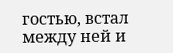гостью, встал между ней и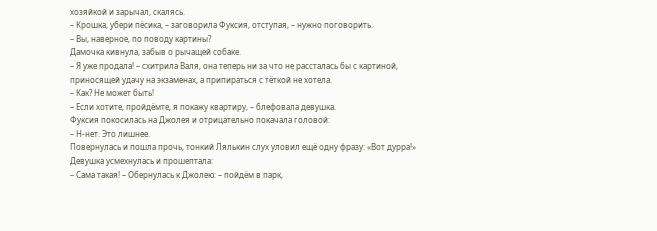хозяйкой и зарычал, скалясь.
– Крошка, убери пёсика, – заговорила Фуксия, отступая, – нужно поговорить.
– Вы, наверное, по поводу картины?
Дамочка кивнула, забыв о рычащей собаке.
– Я уже продала! – схитрила Валя, она теперь ни за что не рассталась бы с картиной, приносящей удачу на экзаменах, а припираться с тёткой не хотела.
– Как? Не может быть!
– Если хотите, пройдёмте, я покажу квартиру, – блефовала девушка.
Фуксия покосилась на Джолея и отрицательно покачала головой:
– Н-нет. Это лишнее.
Повернулась и пошла прочь, тонкий Лялькин слух уловил ещё одну фразу: «Вот дурра!» Девушка усмехнулась и прошептала:
– Сама такая! – Обернулась к Джолею: – пойдём в парк,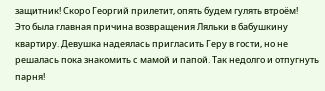защитник! Скоро Георгий прилетит, опять будем гулять втроём!
Это была главная причина возвращения Ляльки в бабушкину квартиру. Девушка надеялась пригласить Геру в гости, но не решалась пока знакомить с мамой и папой. Так недолго и отпугнуть парня!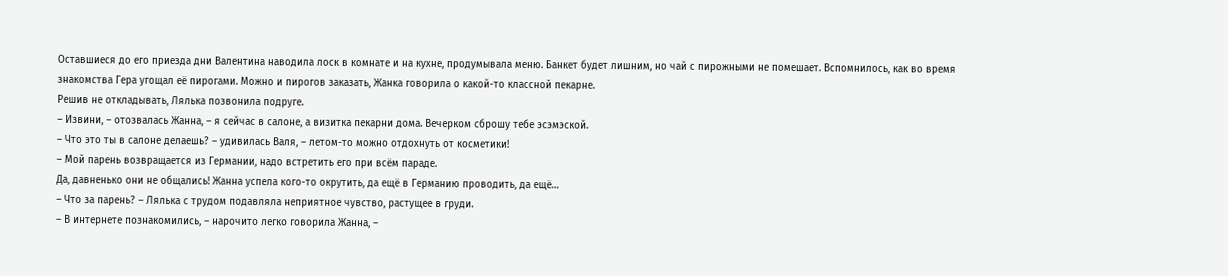Оставшиеся до его приезда дни Валентина наводила лоск в комнате и на кухне, продумывала меню. Банкет будет лишним, но чай с пирожными не помешает. Вспомнилось, как во время знакомства Гера угощал её пирогами. Можно и пирогов заказать, Жанка говорила о какой-то классной пекарне.
Решив не откладывать, Лялька позвонила подруге.
– Извини, – отозвалась Жанна, – я сейчас в салоне, а визитка пекарни дома. Вечерком сброшу тебе эсэмэской.
– Что это ты в салоне делаешь? – удивилась Валя, – летом-то можно отдохнуть от косметики!
– Мой парень возвращается из Германии, надо встретить его при всём параде.
Да, давненько они не общались! Жанна успела кого-то окрутить, да ещё в Германию проводить, да ещё…
– Что за парень? – Лялька с трудом подавляла неприятное чувство, растущее в груди.
– В интернете познакомились, – нарочито легко говорила Жанна, –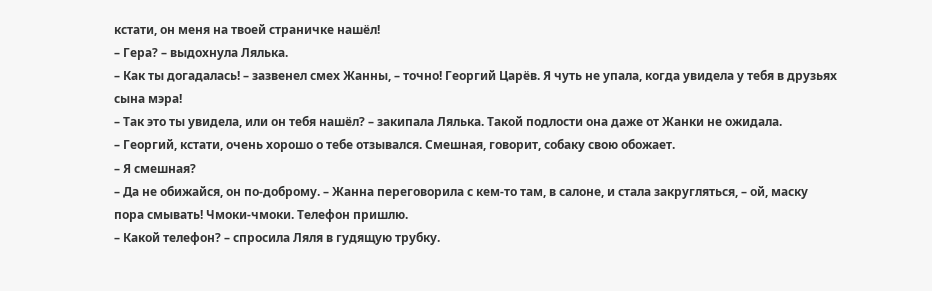кстати, он меня на твоей страничке нашёл!
– Гера? – выдохнула Лялька.
– Как ты догадалась! – зазвенел смех Жанны, – точно! Георгий Царёв. Я чуть не упала, когда увидела у тебя в друзьях сына мэра!
– Так это ты увидела, или он тебя нашёл? – закипала Лялька. Такой подлости она даже от Жанки не ожидала.
– Георгий, кстати, очень хорошо о тебе отзывался. Смешная, говорит, собаку свою обожает.
– Я смешная?
– Да не обижайся, он по-доброму. – Жанна переговорила с кем-то там, в салоне, и стала закругляться, – ой, маску пора смывать! Чмоки-чмоки. Телефон пришлю.
– Какой телефон? – спросила Ляля в гудящую трубку.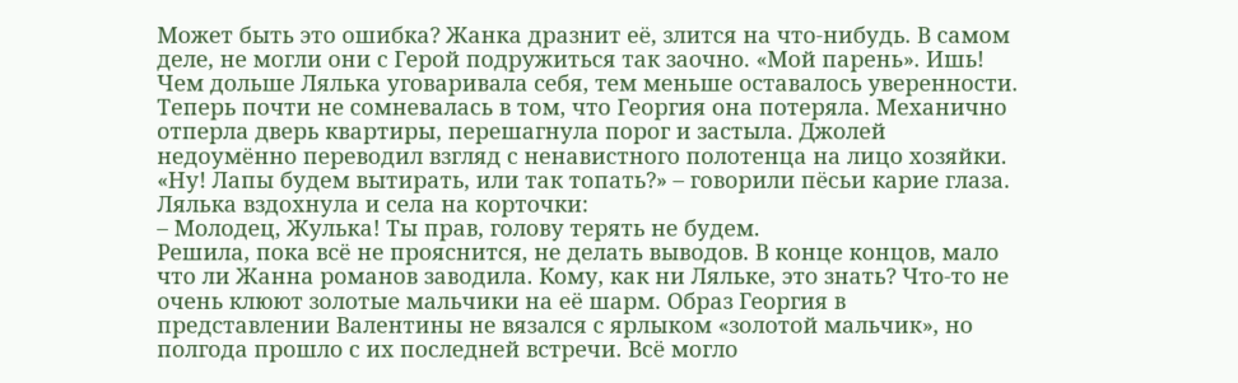Может быть это ошибка? Жанка дразнит её, злится на что-нибудь. В самом деле, не могли они с Герой подружиться так заочно. «Мой парень». Ишь! Чем дольше Лялька уговаривала себя, тем меньше оставалось уверенности. Теперь почти не сомневалась в том, что Георгия она потеряла. Механично отперла дверь квартиры, перешагнула порог и застыла. Джолей недоумённо переводил взгляд с ненавистного полотенца на лицо хозяйки. «Ну! Лапы будем вытирать, или так топать?» – говорили пёсьи карие глаза. Лялька вздохнула и села на корточки:
– Молодец, Жулька! Ты прав, голову терять не будем.
Решила, пока всё не прояснится, не делать выводов. В конце концов, мало что ли Жанна романов заводила. Кому, как ни Ляльке, это знать? Что-то не очень клюют золотые мальчики на её шарм. Образ Георгия в представлении Валентины не вязался с ярлыком «золотой мальчик», но полгода прошло с их последней встречи. Всё могло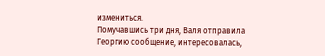измениться.
Помучавшись три дня, Валя отправила Георгию сообщение, интересовалась,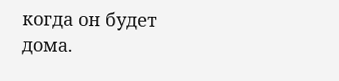когда он будет дома.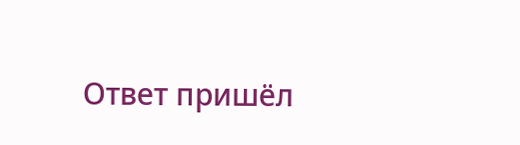Ответ пришёл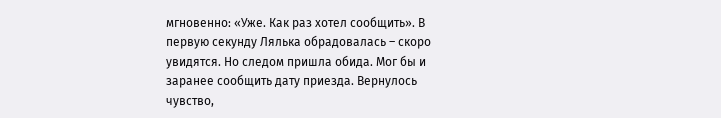мгновенно: «Уже. Как раз хотел сообщить». В первую секунду Лялька обрадовалась – скоро увидятся. Но следом пришла обида. Мог бы и заранее сообщить дату приезда. Вернулось чувство,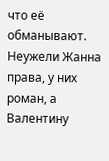что её обманывают. Неужели Жанна права, у них роман, а Валентину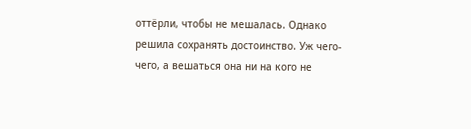оттёрли, чтобы не мешалась. Однако решила сохранять достоинство. Уж чего-чего, а вешаться она ни на кого не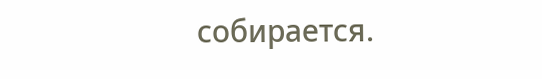собирается.